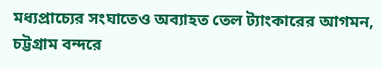মধ্যপ্রাচ্যের সংঘাতেও অব্যাহত তেল ট্যাংকারের আগমন, চট্টগ্রাম বন্দরে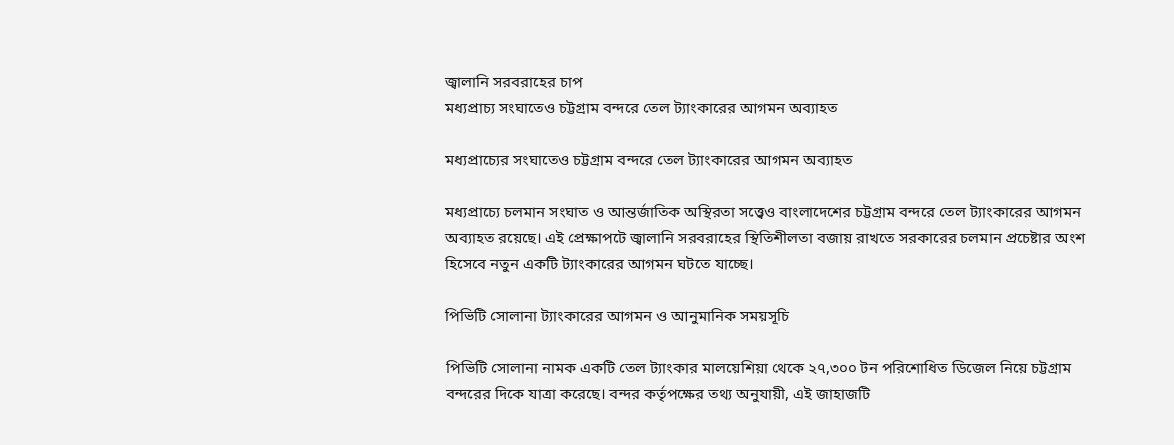জ্বালানি সরবরাহের চাপ
মধ্যপ্রাচ্য সংঘাতেও চট্টগ্রাম বন্দরে তেল ট্যাংকারের আগমন অব্যাহত

মধ্যপ্রাচ্যের সংঘাতেও চট্টগ্রাম বন্দরে তেল ট্যাংকারের আগমন অব্যাহত

মধ্যপ্রাচ্যে চলমান সংঘাত ও আন্তর্জাতিক অস্থিরতা সত্ত্বেও বাংলাদেশের চট্টগ্রাম বন্দরে তেল ট্যাংকারের আগমন অব্যাহত রয়েছে। এই প্রেক্ষাপটে জ্বালানি সরবরাহের স্থিতিশীলতা বজায় রাখতে সরকারের চলমান প্রচেষ্টার অংশ হিসেবে নতুন একটি ট্যাংকারের আগমন ঘটতে যাচ্ছে।

পিভিটি সোলানা ট্যাংকারের আগমন ও আনুমানিক সময়সূচি

পিভিটি সোলানা নামক একটি তেল ট্যাংকার মালয়েশিয়া থেকে ২৭,৩০০ টন পরিশোধিত ডিজেল নিয়ে চট্টগ্রাম বন্দরের দিকে যাত্রা করেছে। বন্দর কর্তৃপক্ষের তথ্য অনুযায়ী, এই জাহাজটি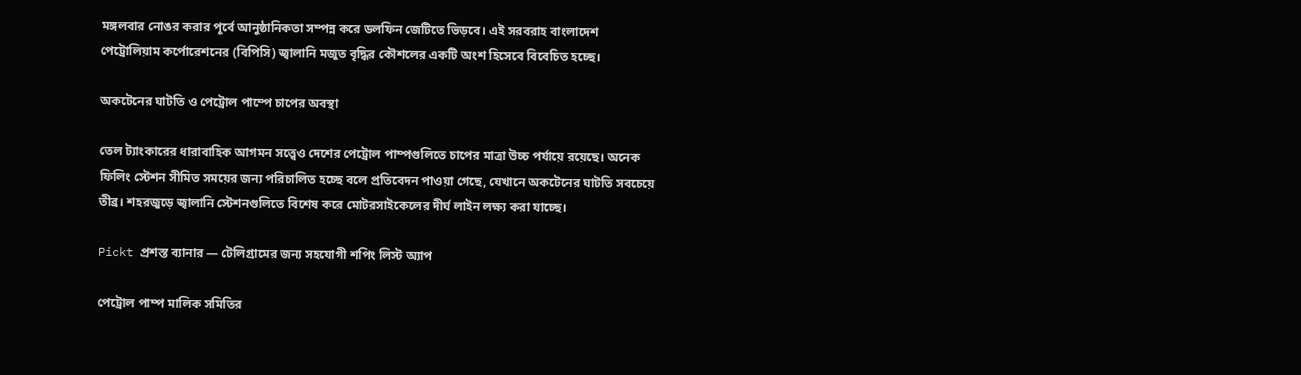মঙ্গলবার নোঙর করার পূর্বে আনুষ্ঠানিকতা সম্পন্ন করে ডলফিন জেটিতে ভিড়বে। এই সরবরাহ বাংলাদেশ পেট্রোলিয়াম কর্পোরেশনের (বিপিসি) জ্বালানি মজুত বৃদ্ধির কৌশলের একটি অংশ হিসেবে বিবেচিত হচ্ছে।

অকটেনের ঘাটতি ও পেট্রোল পাম্পে চাপের অবস্থা

তেল ট্যাংকারের ধারাবাহিক আগমন সত্ত্বেও দেশের পেট্রোল পাম্পগুলিতে চাপের মাত্রা উচ্চ পর্যায়ে রয়েছে। অনেক ফিলিং স্টেশন সীমিত সময়ের জন্য পরিচালিত হচ্ছে বলে প্রতিবেদন পাওয়া গেছে, যেখানে অকটেনের ঘাটতি সবচেয়ে তীব্র। শহরজুড়ে জ্বালানি স্টেশনগুলিতে বিশেষ করে মোটরসাইকেলের দীর্ঘ লাইন লক্ষ্য করা যাচ্ছে।

Pickt প্রশস্ত ব্যানার — টেলিগ্রামের জন্য সহযোগী শপিং লিস্ট অ্যাপ

পেট্রোল পাম্প মালিক সমিতির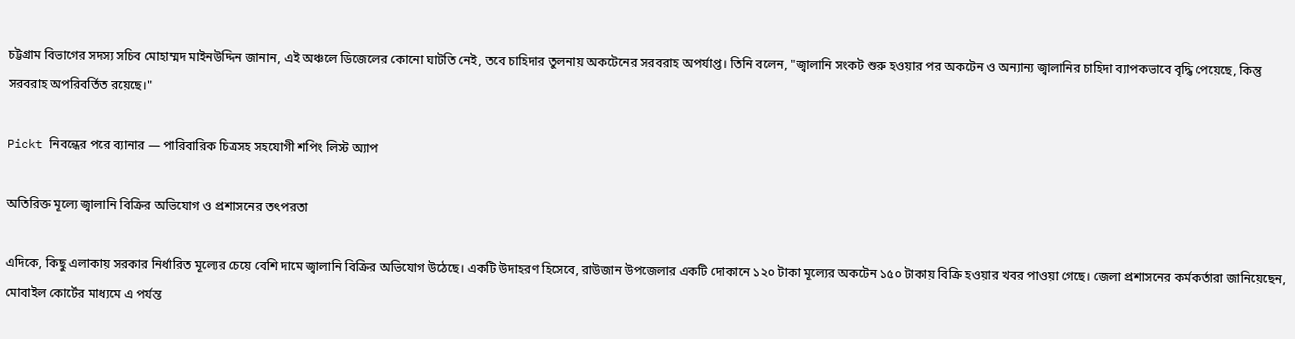চট্টগ্রাম বিভাগের সদস্য সচিব মোহাম্মদ মাইনউদ্দিন জানান, এই অঞ্চলে ডিজেলের কোনো ঘাটতি নেই, তবে চাহিদার তুলনায় অকটেনের সরবরাহ অপর্যাপ্ত। তিনি বলেন, "জ্বালানি সংকট শুরু হওয়ার পর অকটেন ও অন্যান্য জ্বালানির চাহিদা ব্যাপকভাবে বৃদ্ধি পেয়েছে, কিন্তু সরবরাহ অপরিবর্তিত রয়েছে।"

Pickt নিবন্ধের পরে ব্যানার — পারিবারিক চিত্রসহ সহযোগী শপিং লিস্ট অ্যাপ

অতিরিক্ত মূল্যে জ্বালানি বিক্রির অভিযোগ ও প্রশাসনের তৎপরতা

এদিকে, কিছু এলাকায় সরকার নির্ধারিত মূল্যের চেয়ে বেশি দামে জ্বালানি বিক্রির অভিযোগ উঠেছে। একটি উদাহরণ হিসেবে, রাউজান উপজেলার একটি দোকানে ১২০ টাকা মূল্যের অকটেন ১৫০ টাকায় বিক্রি হওয়ার খবর পাওয়া গেছে। জেলা প্রশাসনের কর্মকর্তারা জানিয়েছেন, মোবাইল কোর্টের মাধ্যমে এ পর্যন্ত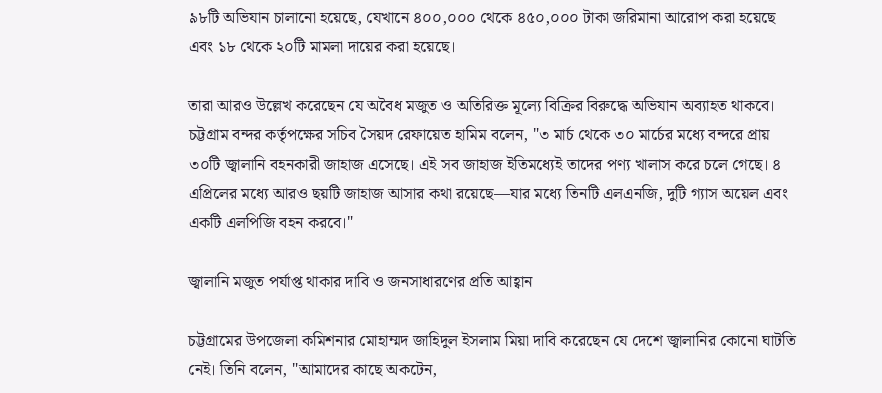৯৮টি অভিযান চালানো হয়েছে, যেখানে ৪০০,০০০ থেকে ৪৫০,০০০ টাকা জরিমানা আরোপ করা হয়েছে এবং ১৮ থেকে ২০টি মামলা দায়ের করা হয়েছে।

তারা আরও উল্লেখ করেছেন যে অবৈধ মজুত ও অতিরিক্ত মূল্যে বিক্রির বিরুদ্ধে অভিযান অব্যাহত থাকবে। চট্টগ্রাম বন্দর কর্তৃপক্ষের সচিব সৈয়দ রেফায়েত হামিম বলেন, "৩ মার্চ থেকে ৩০ মার্চের মধ্যে বন্দরে প্রায় ৩০টি জ্বালানি বহনকারী জাহাজ এসেছে। এই সব জাহাজ ইতিমধ্যেই তাদের পণ্য খালাস করে চলে গেছে। ৪ এপ্রিলের মধ্যে আরও ছয়টি জাহাজ আসার কথা রয়েছে—যার মধ্যে তিনটি এলএনজি, দুটি গ্যাস অয়েল এবং একটি এলপিজি বহন করবে।"

জ্বালানি মজুত পর্যাপ্ত থাকার দাবি ও জনসাধারণের প্রতি আহ্বান

চট্টগ্রামের উপজেলা কমিশনার মোহাম্মদ জাহিদুল ইসলাম মিয়া দাবি করেছেন যে দেশে জ্বালানির কোনো ঘাটতি নেই। তিনি বলেন, "আমাদের কাছে অকটেন,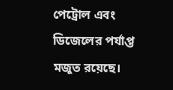পেট্রোল এবং ডিজেলের পর্যাপ্ত মজুত রয়েছে।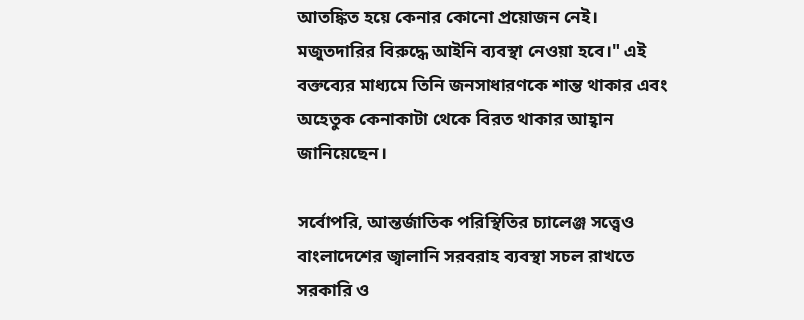আতঙ্কিত হয়ে কেনার কোনো প্রয়োজন নেই। মজুতদারির বিরুদ্ধে আইনি ব্যবস্থা নেওয়া হবে।" এই বক্তব্যের মাধ্যমে তিনি জনসাধারণকে শান্ত থাকার এবং অহেতুক কেনাকাটা থেকে বিরত থাকার আহ্বান জানিয়েছেন।

সর্বোপরি, আন্তর্জাতিক পরিস্থিতির চ্যালেঞ্জ সত্ত্বেও বাংলাদেশের জ্বালানি সরবরাহ ব্যবস্থা সচল রাখতে সরকারি ও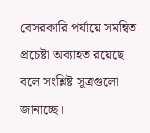বেসরকারি পর্যায়ে সমন্বিত প্রচেষ্টা অব্যাহত রয়েছে বলে সংশ্লিষ্ট সূত্রগুলো জানাচ্ছে।